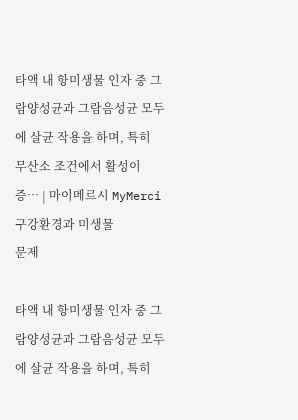타액 내 항미생물 인자 중 그람양성균과 그람음성균 모두에 살균 작용을 하며, 특히 무산소 조건에서 활성이 증… | 마이메르시 MyMerci
구강환경과 미생물
문제

타액 내 항미생물 인자 중 그람양성균과 그람음성균 모두에 살균 작용을 하며, 특히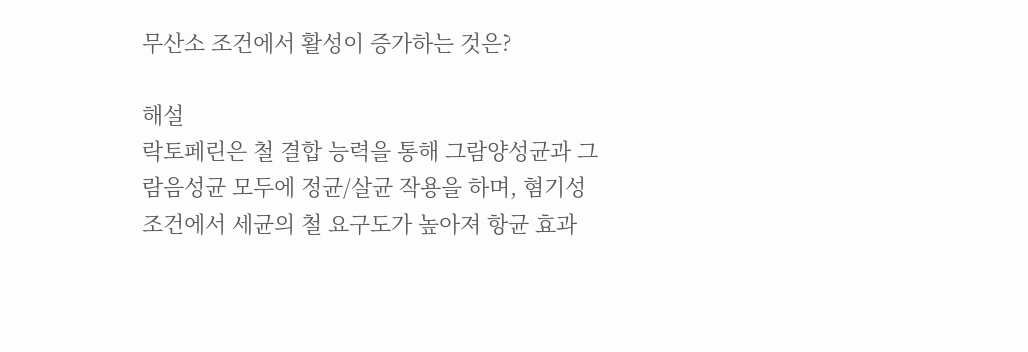무산소 조건에서 활성이 증가하는 것은?

해설
락토페린은 철 결합 능력을 통해 그람양성균과 그람음성균 모두에 정균/살균 작용을 하며, 혐기성 조건에서 세균의 철 요구도가 높아져 항균 효과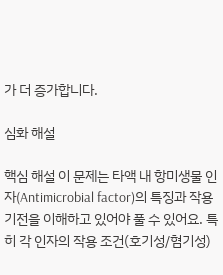가 더 증가합니다.

심화 해설

핵심 해설 이 문제는 타액 내 항미생물 인자(Antimicrobial factor)의 특징과 작용 기전을 이해하고 있어야 풀 수 있어요. 특히 각 인자의 작용 조건(호기성/혐기성)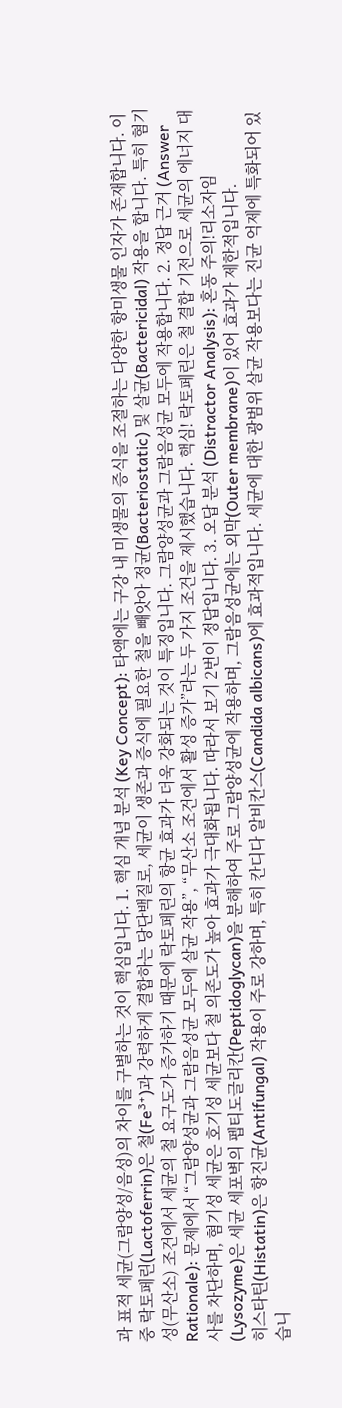과 표적 세균(그람양성/음성)의 차이를 구별하는 것이 핵심입니다. 1. 핵심 개념 분석 (Key Concept): 타액에는 구강 내 미생물의 증식을 조절하는 다양한 항미생물 인자가 존재합니다. 이 중 락토페린(Lactoferrin)은 철(Fe³⁺)과 강력하게 결합하는 당단백질로, 세균이 생존과 증식에 필요한 철을 빼앗아 정균(Bacteriostatic) 및 살균(Bactericidal) 작용을 합니다. 특히 혐기성(무산소) 조건에서 세균의 철 요구도가 증가하기 때문에 락토페린의 항균 효과가 더욱 강화되는 것이 특징입니다. 그람양성균과 그람음성균 모두에 작용합니다. 2. 정답 근거 (Answer Rationale): 문제에서 “그람양성균과 그람음성균 모두에 살균 작용”, “무산소 조건에서 활성 증가”라는 두 가지 조건을 제시했습니다. 핵심! 락토페린은 철 결합 기전으로 세균의 에너지 대사를 차단하며, 혐기성 세균은 호기성 세균보다 철 의존도가 높아 효과가 극대화됩니다. 따라서 보기 2번이 정답입니다. 3. 오답 분석 (Distractor Analysis): 혼동 주의!리소자임(Lysozyme)은 세균 세포벽의 펩티도글리칸(Peptidoglycan)을 분해하여 주로 그람양성균에 작용하며, 그람음성균에는 외막(Outer membrane)이 있어 효과가 제한적입니다.
히스타틴(Histatin)은 항진균(Antifungal) 작용이 주로 강하며, 특히 칸디다 알비칸스(Candida albicans)에 효과적입니다. 세균에 대한 광범위 살균 작용보다는 진균 억제에 특화되어 있습니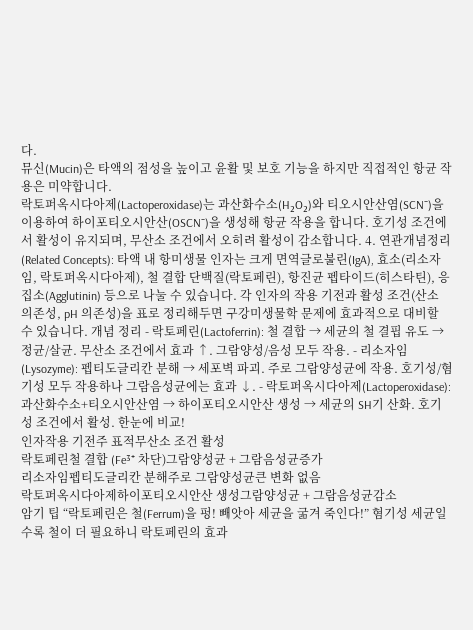다.
뮤신(Mucin)은 타액의 점성을 높이고 윤활 및 보호 기능을 하지만 직접적인 항균 작용은 미약합니다.
락토퍼옥시다아제(Lactoperoxidase)는 과산화수소(H₂O₂)와 티오시안산염(SCN⁻)을 이용하여 하이포티오시안산(OSCN⁻)을 생성해 항균 작용을 합니다. 호기성 조건에서 활성이 유지되며, 무산소 조건에서 오히려 활성이 감소합니다. 4. 연관개념정리 (Related Concepts): 타액 내 항미생물 인자는 크게 면역글로불린(IgA), 효소(리소자임, 락토퍼옥시다아제), 철 결합 단백질(락토페린), 항진균 펩타이드(히스타틴), 응집소(Agglutinin) 등으로 나눌 수 있습니다. 각 인자의 작용 기전과 활성 조건(산소 의존성, pH 의존성)을 표로 정리해두면 구강미생물학 문제에 효과적으로 대비할 수 있습니다. 개념 정리 - 락토페린(Lactoferrin): 철 결합 → 세균의 철 결핍 유도 → 정균/살균. 무산소 조건에서 효과 ↑. 그람양성/음성 모두 작용. - 리소자임(Lysozyme): 펩티도글리칸 분해 → 세포벽 파괴. 주로 그람양성균에 작용. 호기성/혐기성 모두 작용하나 그람음성균에는 효과 ↓. - 락토퍼옥시다아제(Lactoperoxidase): 과산화수소+티오시안산염 → 하이포티오시안산 생성 → 세균의 SH기 산화. 호기성 조건에서 활성. 한눈에 비교!
인자작용 기전주 표적무산소 조건 활성
락토페린철 결합 (Fe³⁺ 차단)그람양성균 + 그람음성균증가
리소자임펩티도글리칸 분해주로 그람양성균큰 변화 없음
락토퍼옥시다아제하이포티오시안산 생성그람양성균 + 그람음성균감소
암기 팁 “락토페린은 철(Ferrum)을 펑! 빼앗아 세균을 굶겨 죽인다!” 혐기성 세균일수록 철이 더 필요하니 락토페린의 효과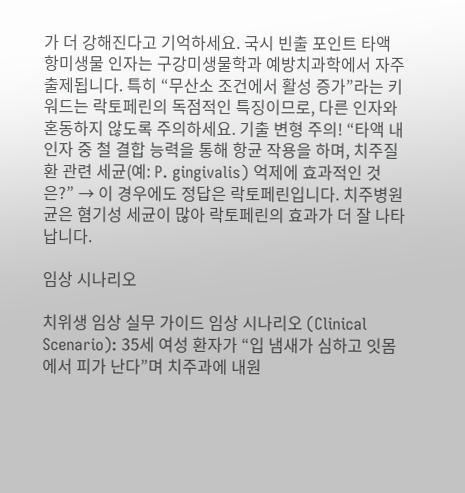가 더 강해진다고 기억하세요. 국시 빈출 포인트 타액 항미생물 인자는 구강미생물학과 예방치과학에서 자주 출제됩니다. 특히 “무산소 조건에서 활성 증가”라는 키워드는 락토페린의 독점적인 특징이므로, 다른 인자와 혼동하지 않도록 주의하세요. 기출 변형 주의! “타액 내 인자 중 철 결합 능력을 통해 항균 작용을 하며, 치주질환 관련 세균(예: P. gingivalis) 억제에 효과적인 것은?” → 이 경우에도 정답은 락토페린입니다. 치주병원균은 혐기성 세균이 많아 락토페린의 효과가 더 잘 나타납니다.

임상 시나리오

치위생 임상 실무 가이드 임상 시나리오 (Clinical Scenario): 35세 여성 환자가 “입 냄새가 심하고 잇몸에서 피가 난다”며 치주과에 내원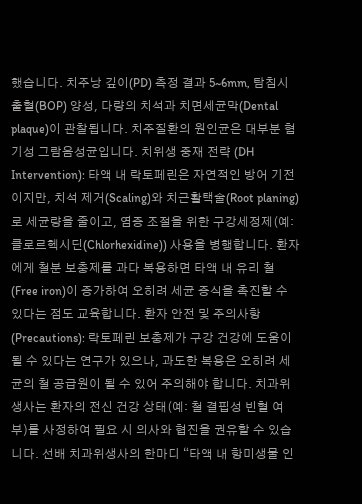했습니다. 치주낭 깊이(PD) 측정 결과 5~6mm, 탐침시 출혈(BOP) 양성, 다량의 치석과 치면세균막(Dental plaque)이 관찰됩니다. 치주질환의 원인균은 대부분 혐기성 그람음성균입니다. 치위생 중재 전략 (DH Intervention): 타액 내 락토페린은 자연적인 방어 기전이지만, 치석 제거(Scaling)와 치근활택술(Root planing)로 세균량을 줄이고, 염증 조절을 위한 구강세정제(예: 클로르헥시딘(Chlorhexidine)) 사용을 병행합니다. 환자에게 철분 보충제를 과다 복용하면 타액 내 유리 철(Free iron)이 증가하여 오히려 세균 증식을 촉진할 수 있다는 점도 교육합니다. 환자 안전 및 주의사항 (Precautions): 락토페린 보충제가 구강 건강에 도움이 될 수 있다는 연구가 있으나, 과도한 복용은 오히려 세균의 철 공급원이 될 수 있어 주의해야 합니다. 치과위생사는 환자의 전신 건강 상태(예: 철 결핍성 빈혈 여부)를 사정하여 필요 시 의사와 협진을 권유할 수 있습니다. 선배 치과위생사의 한마디 “타액 내 항미생물 인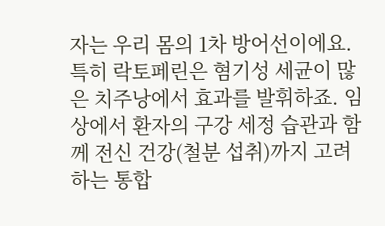자는 우리 몸의 1차 방어선이에요. 특히 락토페린은 혐기성 세균이 많은 치주낭에서 효과를 발휘하죠. 임상에서 환자의 구강 세정 습관과 함께 전신 건강(철분 섭취)까지 고려하는 통합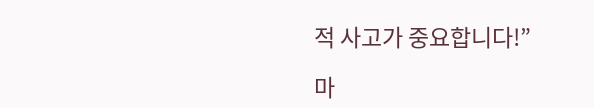적 사고가 중요합니다!”

마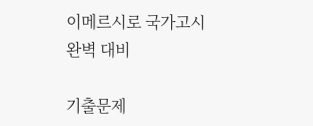이메르시로 국가고시 완벽 대비

기출문제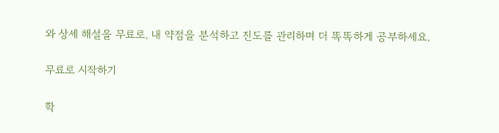와 상세 해설을 무료로. 내 약점을 분석하고 진도를 관리하며 더 똑똑하게 공부하세요.

무료로 시작하기

학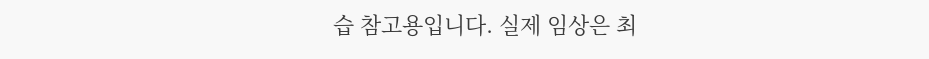습 참고용입니다. 실제 임상은 최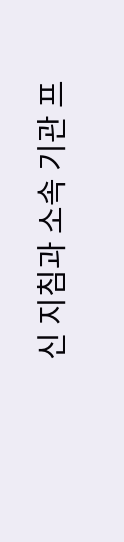신 지침과 소속 기관 프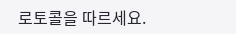로토콜을 따르세요.